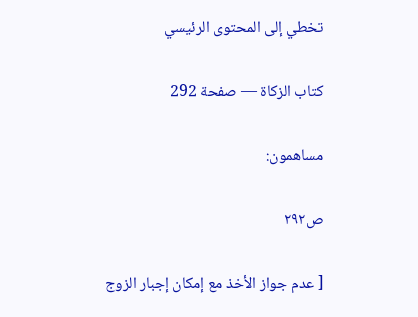تخطي إلى المحتوى الرئيسي

كتاب الزكاة — صفحة 292

مساهمون:

ص٢٩٢

[ عدم جواز الأخذ مع إمكان إجبار الزوج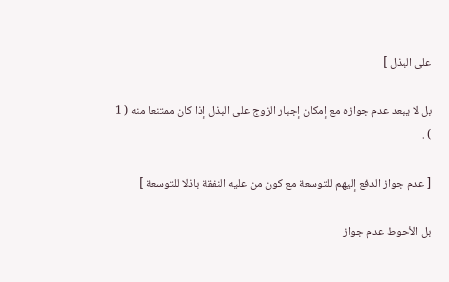على البذل ]

بل لا يبعد عدم جوازه مع إمكان إجبار الزوج على البذل إذا كان ممتنعا منه ( 1 ) .

[ عدم جواز الدفع إليهم للتوسعة مع كون من عليه النفقة باذلا للتوسعة ]

بل الأحوط عدم جواز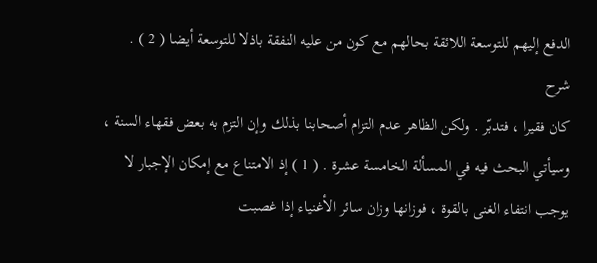الدفع إليهم للتوسعة اللائقة بحالهم مع كون من عليه النفقة باذلا للتوسعة أيضا ( 2 ) .
شرح
كان فقيرا ، فتدبّر . ولكن الظاهر عدم التزام أصحابنا بذلك وإن التزم به بعض فقهاء السنة ، وسيأتي البحث فيه في المسألة الخامسة عشرة . ( 1 ) إذ الامتناع مع إمكان الإجبار لا يوجب انتفاء الغنى بالقوة ، فوزانها وزان سائر الأغنياء إذا غصبت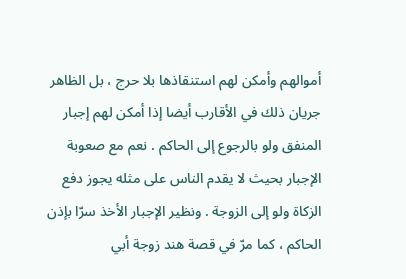أموالهم وأمكن لهم استنقاذها بلا حرج ، بل الظاهر جريان ذلك في الأقارب أيضا إذا أمكن لهم إجبار المنفق ولو بالرجوع إلى الحاكم . نعم مع صعوبة الإجبار بحيث لا يقدم الناس على مثله يجوز دفع الزكاة ولو إلى الزوجة . ونظير الإجبار الأخذ سرّا بإذن الحاكم ، كما مرّ في قصة هند زوجة أبي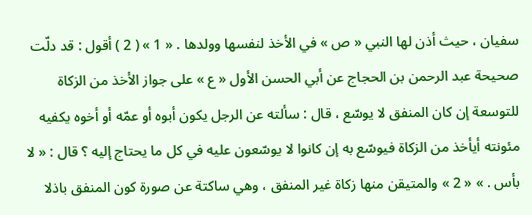سفيان ، حيث أذن لها النبي « ص » في الأخذ لنفسها وولدها . « 1 » ( 2 ) أقول : قد دلّت صحيحة عبد الرحمن بن الحجاج عن أبي الحسن الأول « ع » على جواز الأخذ من الزكاة للتوسعة إن كان المنفق لا يوسّع ، قال : سألته عن الرجل يكون أبوه أو عمّه أو أخوه يكفيه مئونته أيأخذ من الزكاة فيوسّع به إن كانوا لا يوسّعون عليه في كل ما يحتاج إليه ؟ قال : « لا بأس . » « 2 » والمتيقن منها زكاة غير المنفق ، وهي ساكتة عن صورة كون المنفق باذلا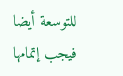للتوسعة أيضا فيجب إتمامها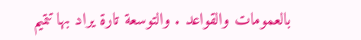بالعمومات والقواعد . والتوسعة تارة يراد بها تتميم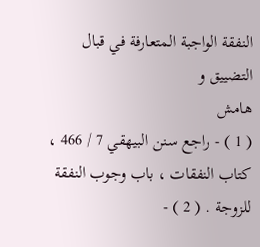النفقة الواجبة المتعارفة في قبال التضييق و
هامش
( 1 ) - راجع سنن البيهقي 7 / 466 ، كتاب النفقات ، باب وجوب النفقة للزوجة . ( 2 ) -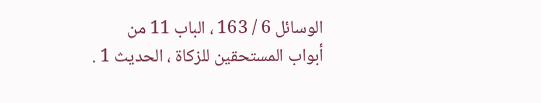الوسائل 6 / 163 ، الباب 11 من أبواب المستحقين للزكاة ، الحديث 1 .